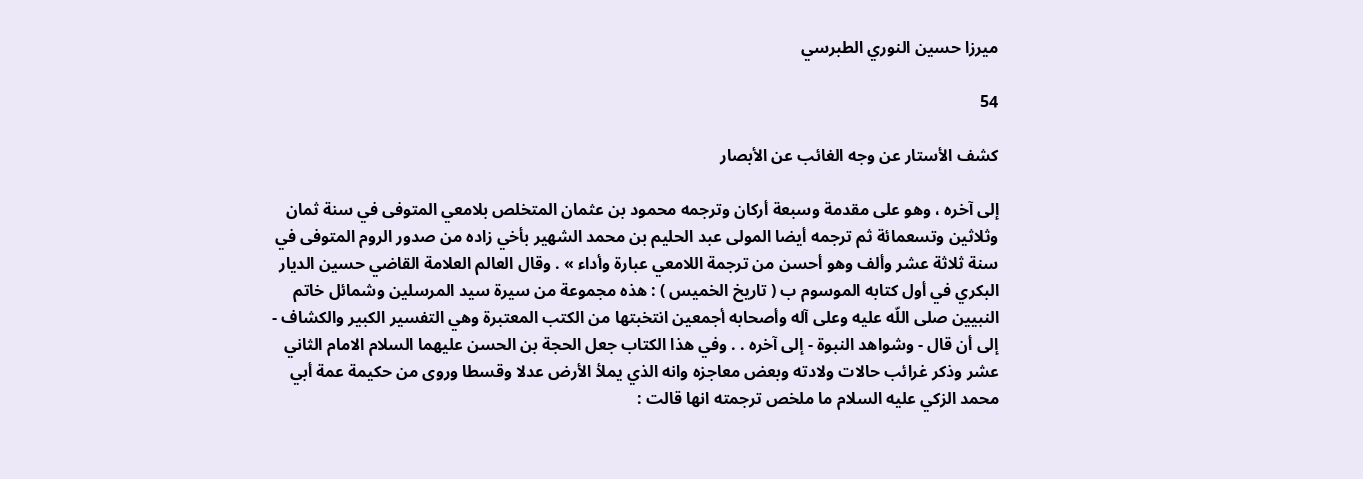ميرزا حسين النوري الطبرسي

54

كشف الأستار عن وجه الغائب عن الأبصار

إلى آخره ، وهو على مقدمة وسبعة أركان وترجمه محمود بن عثمان المتخلص بلامعي المتوفى في سنة ثمان وثلاثين وتسعمائة ثم ترجمه أيضا المولى عبد الحليم بن محمد الشهير بأخي زاده من صدور الروم المتوفى في سنة ثلاثة عشر وألف وهو أحسن من ترجمة اللامعي عبارة وأداء » . وقال العالم العلامة القاضي حسين الديار البكري في أول كتابه الموسوم ب ( تاريخ الخميس ) : هذه مجموعة من سيرة سيد المرسلين وشمائل خاتم النبيين صلى اللّه عليه وعلى آله وأصحابه أجمعين انتخبتها من الكتب المعتبرة وهي التفسير الكبير والكشاف - إلى أن قال - وشواهد النبوة - إلى آخره . . وفي هذا الكتاب جعل الحجة بن الحسن عليهما السلام الامام الثاني عشر وذكر غرائب حالات ولادته وبعض معاجزه وانه الذي يملأ الأرض عدلا وقسطا وروى من حكيمة عمة أبي محمد الزكي عليه السلام ما ملخص ترجمته انها قالت :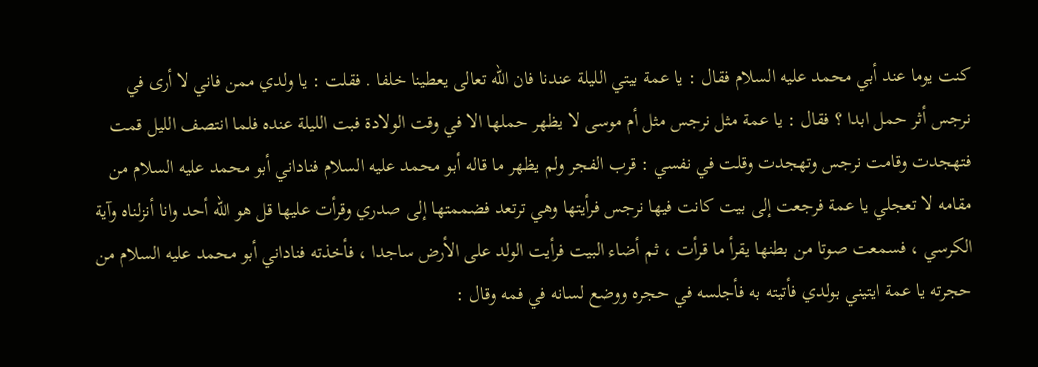كنت يوما عند أبي محمد عليه السلام فقال : يا عمة بيتي الليلة عندنا فان اللّه تعالى يعطينا خلفا . فقلت : يا ولدي ممن فاني لا أرى في نرجس أثر حمل ابدا ؟ فقال : يا عمة مثل نرجس مثل أم موسى لا يظهر حملها الا في وقت الولادة فبت الليلة عنده فلما انتصف الليل قمت فتهجدت وقامت نرجس وتهجدت وقلت في نفسي : قرب الفجر ولم يظهر ما قاله أبو محمد عليه السلام فناداني أبو محمد عليه السلام من مقامه لا تعجلي يا عمة فرجعت إلى بيت كانت فيها نرجس فرأيتها وهي ترتعد فضممتها إلى صدري وقرأت عليها قل هو اللّه أحد وانا أنزلناه وآية الكرسي ، فسمعت صوتا من بطنها يقرأ ما قرأت ، ثم أضاء البيت فرأيت الولد على الأرض ساجدا ، فأخذته فناداني أبو محمد عليه السلام من حجرته يا عمة ايتيني بولدي فأتيته به فأجلسه في حجره ووضع لسانه في فمه وقال :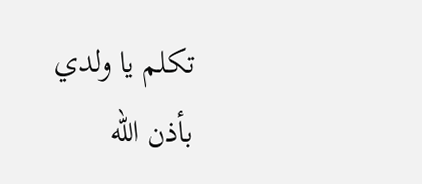تكلم يا ولدي بأذن اللّه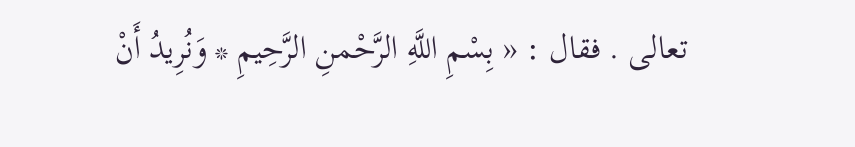تعالى . فقال : « بِسْمِ اللَّهِ الرَّحْمنِ الرَّحِيمِ * وَنُرِيدُ أَنْ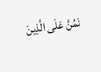نَمُنَّ عَلَى الَّذِينَ